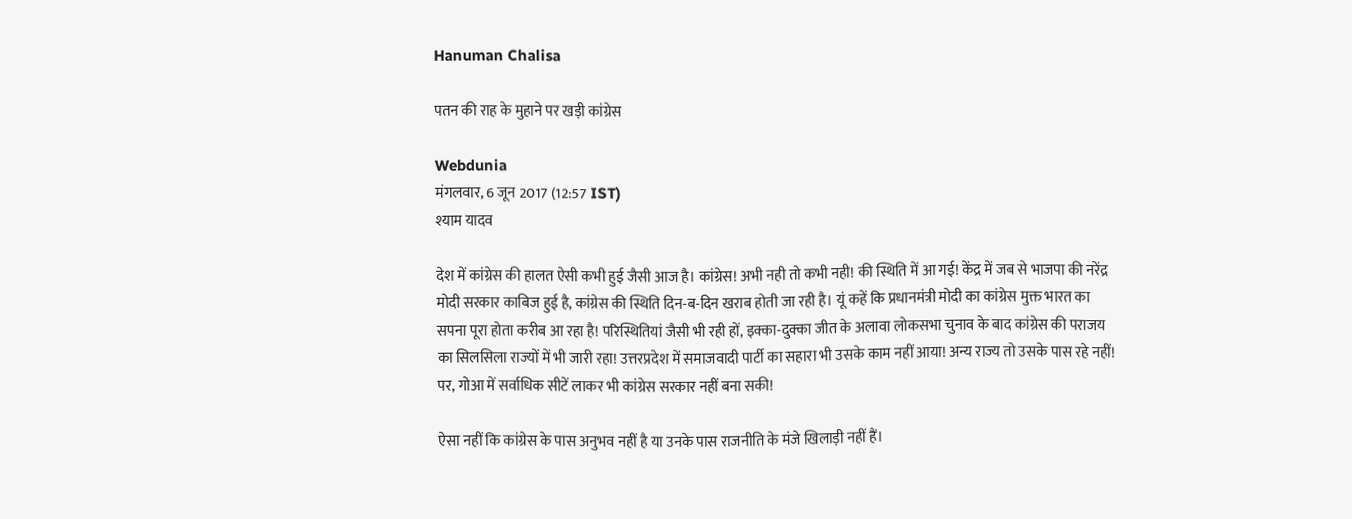Hanuman Chalisa

पतन की राह के मुहाने पर खड़ी कांग्रेस

Webdunia
मंगलवार, 6 जून 2017 (12:57 IST)
श्याम यादव

देश में कांग्रेस की हालत ऐसी कभी हुई जैसी आज है। कांग्रेस! अभी नही तो कभी नही! की स्थिति में आ गई! केंद्र में जब से भाजपा की नरेंद्र मोदी सरकार काबिज हुई है, कांग्रेस की स्थिति दिन-ब-दिन खराब होती जा रही है। यूं कहें कि प्रधानमंत्री मोदी का कांग्रेस मुक्त भारत का सपना पूरा होता करीब आ रहा है! परिस्थितियां जैसी भी रही हों, इक्का-दुक्का जीत के अलावा लोकसभा चुनाव के बाद कांग्रेस की पराजय का सिलसिला राज्यों में भी जारी रहा! उत्तरप्रदेश में समाजवादी पार्टी का सहारा भी उसके काम नहीं आया! अन्य राज्य तो उसके पास रहे नहीं! पर, गोआ में सर्वाधिक सीटें लाकर भी कांग्रेस सरकार नहीं बना सकी!

ऐसा नहीं कि कांग्रेस के पास अनुभव नहीं है या उनके पास राजनीति के मंजे खिलाड़ी नहीं हैं।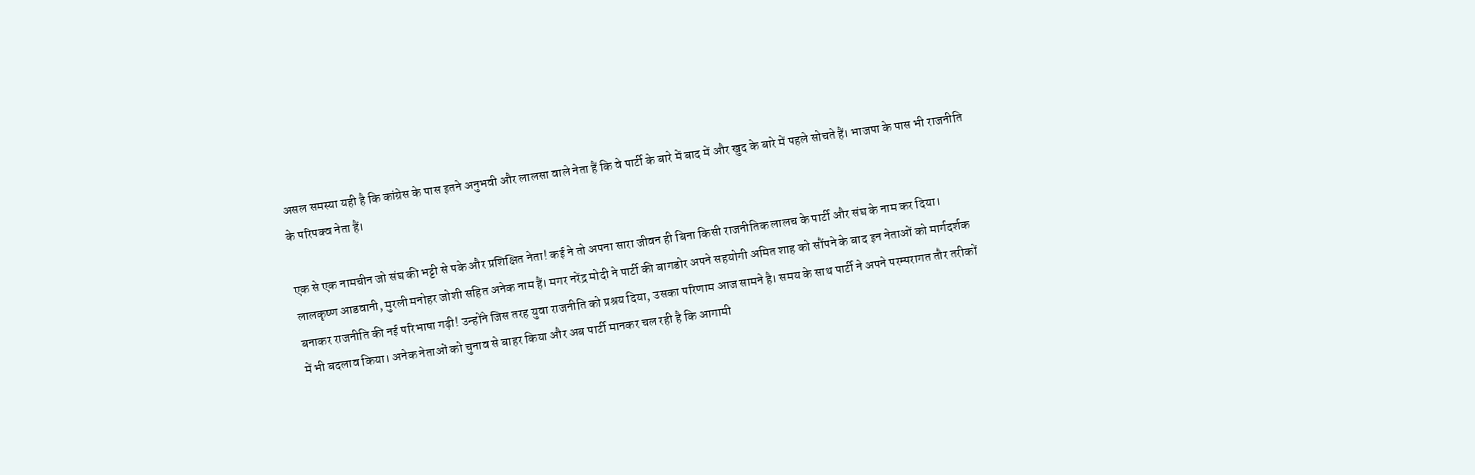असल समस्या यही है कि कांग्रेस के पास इतने अनुभवी और लालसा वाले नेता हैं कि वे पार्टी के बारे में बाद में और खुद के बारे में पहले सोचते हैं। भाजपा के पास भी राजनीति के परिपक्व नेता हैं।

एक से एक नामचीन जो संघ की भट्टी से पके और प्रशिक्षित नेता! कई ने तो अपना सारा जीवन ही बिना किसी राजनीतिक लालच के पार्टी और संघ के नाम कर दिया। लालकृष्ण आडवानी, मुरली मनोहर जोशी सहित अनेक नाम हैं। मगर नरेंद्र मोदी ने पार्टी की बागडोर अपने सहयोगी अमित शाह को सौंपने के बाद इन नेताओं को मार्गदर्शक बनाकर राजनीति की नई परिभाषा गढ़ी! उन्होंने जिस तरह युवा राजनीति को प्रश्रय दिया, उसका परिणाम आज सामने है। समय के साथ पार्टी ने अपने परम्परागत तौर तरीकों में भी बदलाव किया। अनेक नेताओं को चुनाव से बाहर किया और अब पार्टी मानकर चल रही है कि आगामी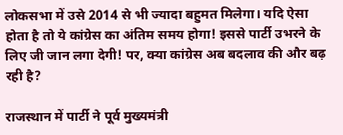लोकसभा में उसे 2014 से भी ज्यादा बहुमत मिलेगा। यदि ऐसा होता है तो ये कांग्रेस का अंतिम समय होगा! इससे पार्टी उभरने के लिए जी जान लगा देगी! पर, क्या कांग्रेस अब बदलाव की और बढ़ रही है?

राजस्थान में पार्टी ने पूर्व मुख्यमंत्री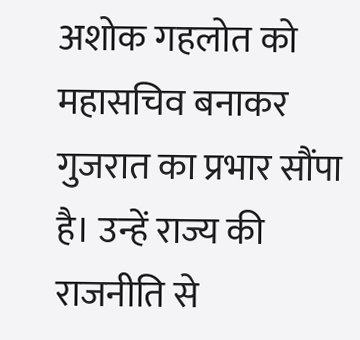अशोक गहलोत को महासचिव बनाकर गुजरात का प्रभार सौंपा है। उन्हें राज्य की राजनीति से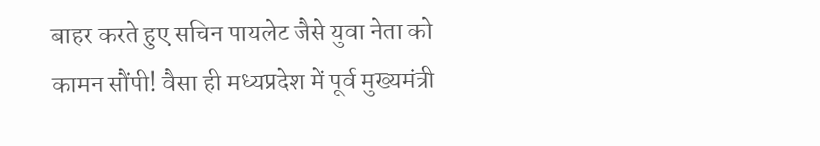बाहर करते हुए सचिन पायलेट जैसे युवा नेता को कामन सौंपी! वैसा ही मध्यप्रदेश में पूर्व मुख्यमंत्री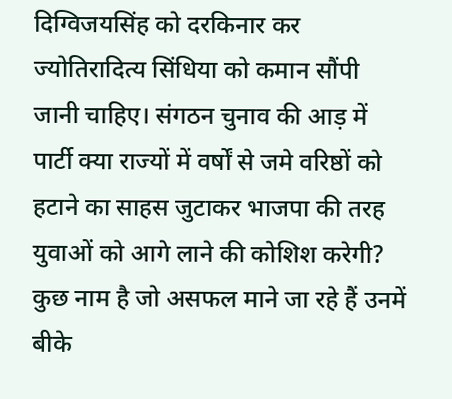दिग्विजयसिंह को दरकिनार कर ज्योतिरादित्य सिंधिया को कमान सौंपी जानी चाहिए। संगठन चुनाव की आड़ में पार्टी क्या राज्यों में वर्षों से जमे वरिष्ठों को हटाने का साहस जुटाकर भाजपा की तरह युवाओं को आगे लाने की कोशिश करेगी? कुछ नाम है जो असफल माने जा रहे हैं उनमें बीके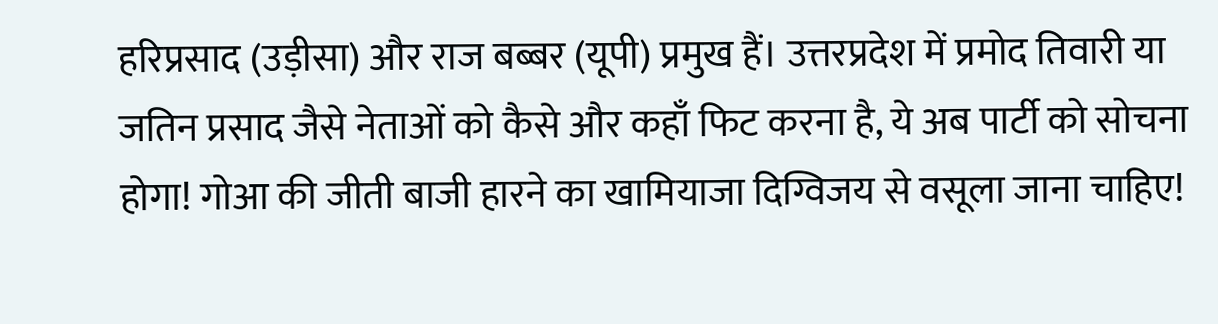हरिप्रसाद (उड़ीसा) और राज बब्बर (यूपी) प्रमुख हैं। उत्तरप्रदेश में प्रमोद तिवारी या जतिन प्रसाद जैसे नेताओं को कैसे और कहाँ फिट करना है, ये अब पार्टी को सोचना होगा! गोआ की जीती बाजी हारने का खामियाजा दिग्विजय से वसूला जाना चाहिए!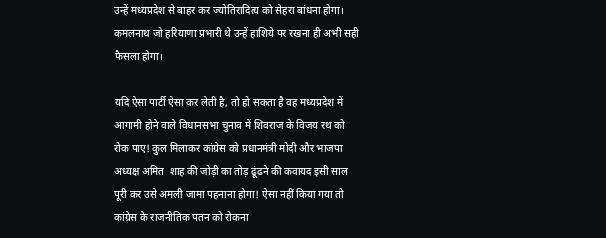उन्हें मध्यप्रदेश से बाहर कर ज्योतिरादित्य को सेहरा बांधना होगा। कमलनाथ जो हरियाणा प्रभारी थे उन्हें हाशिये पर रखना ही अभी सही फैसला होगा।

यदि ऐसा पार्टी ऐसा कर लेती है, तो हो सकता है वह मध्यप्रदेश में आगामी होने वाले विधानसभा चुनाव में शिवराज के विजय रथ को रोक पाए! कुल मिलाकर कांग्रेस को प्रधानमंत्री मोदी और भाजपा अध्यक्ष अमित  शाह की जोड़ी का तोड़ ढूंढने की कवायद इसी साल पूरी कर उसे अमली जामा पहनाना होगा! ऐसा नहीं किया गया तो कांग्रेस के राजनीतिक पतन को रोकना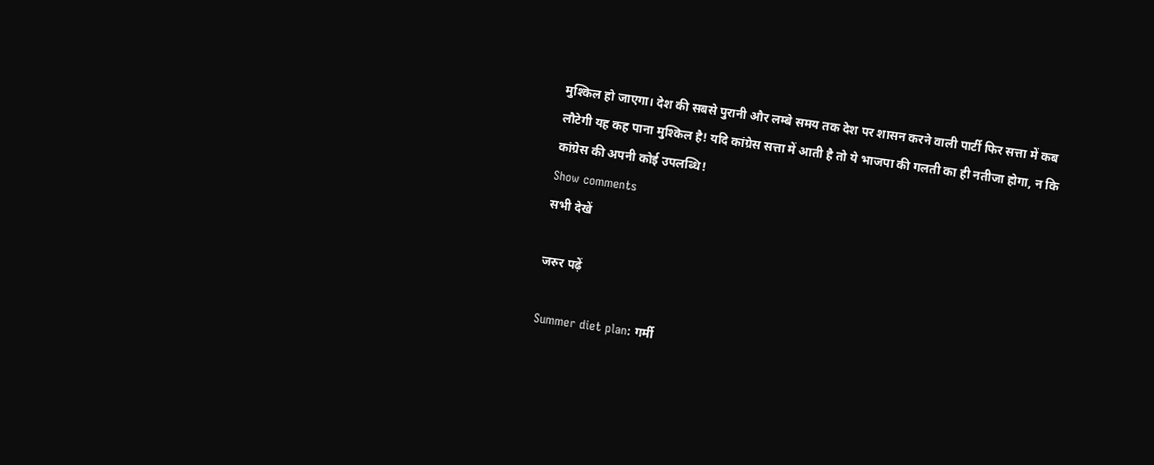मुश्किल हो जाएगा। देश की सबसे पुरानी और लम्बे समय तक देश पर शासन करने वाली पार्टी फिर सत्ता में कब लौटेगी यह कह पाना मुश्किल है! यदि कांग्रेस सत्ता में आती है तो ये भाजपा की गलती का ही नतीजा होगा, न कि कांग्रेस की अपनी कोई उपलब्धि!
Show comments
सभी देखें

जरुर पढ़ें

Summer diet plan: गर्मी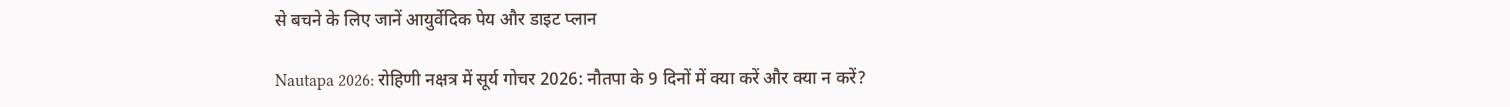से बचने के लिए जानें आयुर्वेदिक पेय और डाइट प्लान

Nautapa 2026: रोहिणी नक्षत्र में सूर्य गोचर 2026: नौतपा के 9 दिनों में क्या करें और क्या न करें?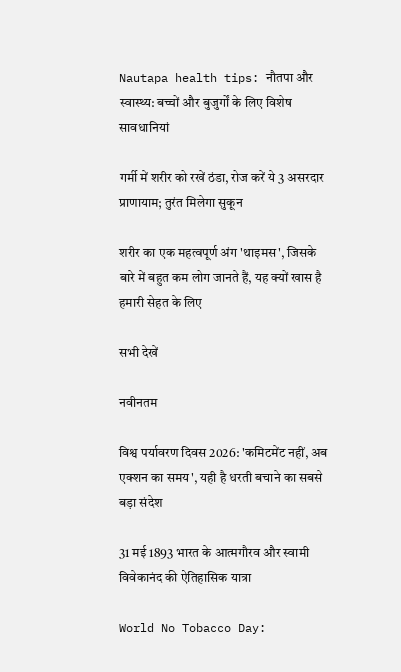Nautapa health tips: नौतपा और स्वास्थ्य: बच्चों और बुजुर्गों के लिए विशेष सावधानियां

गर्मी में शरीर को रखें ठंडा, रोज करें ये 3 असरदार प्राणायाम; तुरंत मिलेगा सुकून

शरीर का एक महत्वपूर्ण अंग 'थाइमस', जिसके बारे में बहुत कम लोग जानते हैं, यह क्यों खास है हमारी सेहत के लिए

सभी देखें

नवीनतम

विश्व पर्यावरण दिवस 2026: 'कमिटमेंट नहीं, अब एक्शन का समय', यही है धरती बचाने का सबसे बड़ा संदेश

31 मई 1893 भारत के आत्मगौरव और स्वामी विवेकानंद की ऐतिहासिक यात्रा

World No Tobacco Day: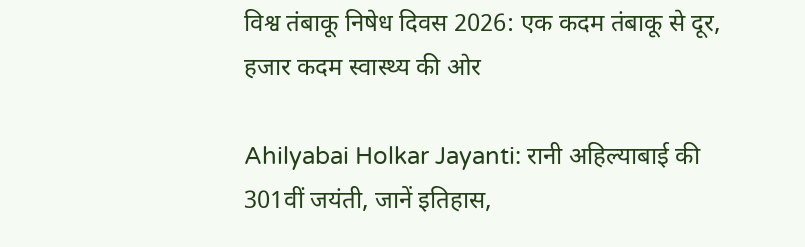विश्व तंबाकू निषेध दिवस 2026: एक कदम तंबाकू से दूर, हजार कदम स्वास्थ्य की ओर

Ahilyabai Holkar Jayanti: रानी अहिल्याबाई की 301वीं जयंती, जानें इतिहास,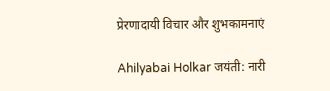प्रेरणादायी विचार और शुभकामनाएं

Ahilyabai Holkar जयंती: नारी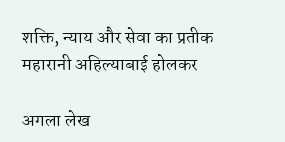शक्ति, न्याय और सेवा का प्रतीक महारानी अहिल्याबाई होलकर

अगला लेख